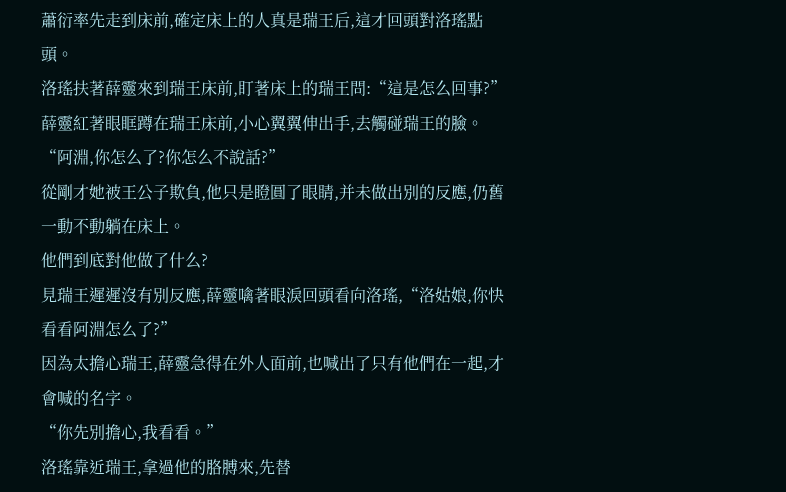蕭衍率先走到床前,確定床上的人真是瑞王后,這才回頭對洛瑤點頭。
洛瑤扶著薛靈來到瑞王床前,盯著床上的瑞王問:“這是怎么回事?”
薛靈紅著眼眶蹲在瑞王床前,小心翼翼伸出手,去觸碰瑞王的臉。
“阿淵,你怎么了?你怎么不說話?”
從剛才她被王公子欺負,他只是瞪圓了眼睛,并未做出別的反應,仍舊一動不動躺在床上。
他們到底對他做了什么?
見瑞王遲遲沒有別反應,薛靈噙著眼淚回頭看向洛瑤,“洛姑娘,你快看看阿淵怎么了?”
因為太擔心瑞王,薛靈急得在外人面前,也喊出了只有他們在一起,才會喊的名字。
“你先別擔心,我看看。”
洛瑤靠近瑞王,拿過他的胳膊來,先替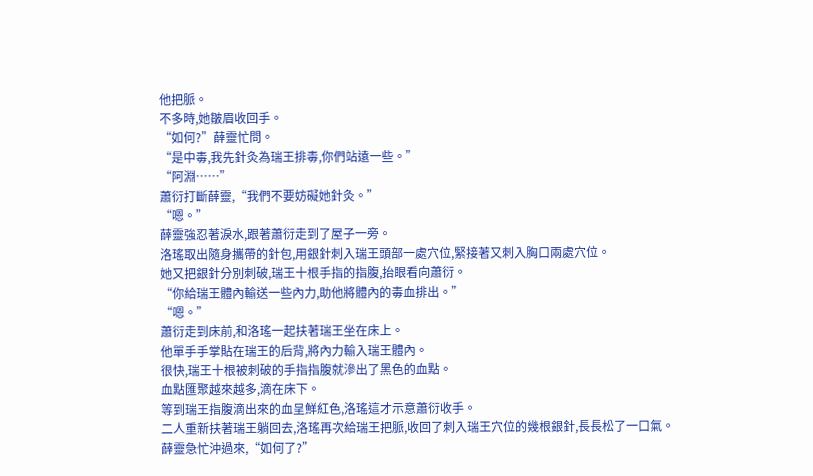他把脈。
不多時,她皺眉收回手。
“如何?”薛靈忙問。
“是中毒,我先針灸為瑞王排毒,你們站遠一些。”
“阿淵……”
蕭衍打斷薛靈,“我們不要妨礙她針灸。”
“嗯。”
薛靈強忍著淚水,跟著蕭衍走到了屋子一旁。
洛瑤取出隨身攜帶的針包,用銀針刺入瑞王頭部一處穴位,緊接著又刺入胸口兩處穴位。
她又把銀針分別刺破,瑞王十根手指的指腹,抬眼看向蕭衍。
“你給瑞王體內輸送一些內力,助他將體內的毒血排出。”
“嗯。”
蕭衍走到床前,和洛瑤一起扶著瑞王坐在床上。
他單手手掌貼在瑞王的后背,將內力輸入瑞王體內。
很快,瑞王十根被刺破的手指指腹就滲出了黑色的血點。
血點匯聚越來越多,滴在床下。
等到瑞王指腹滴出來的血呈鮮紅色,洛瑤這才示意蕭衍收手。
二人重新扶著瑞王躺回去,洛瑤再次給瑞王把脈,收回了刺入瑞王穴位的幾根銀針,長長松了一口氣。
薛靈急忙沖過來,“如何了?”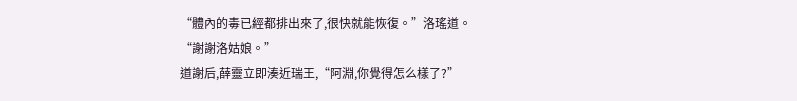“體內的毒已經都排出來了,很快就能恢復。”洛瑤道。
“謝謝洛姑娘。”
道謝后,薛靈立即湊近瑞王,“阿淵,你覺得怎么樣了?”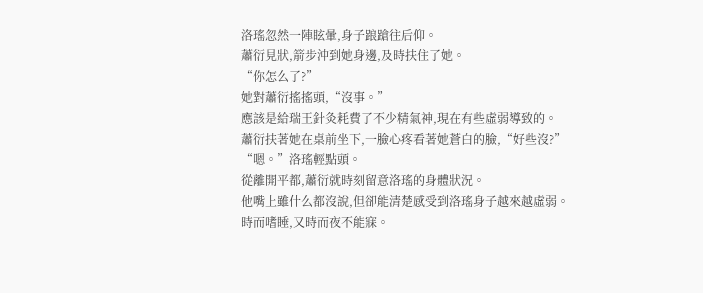洛瑤忽然一陣眩暈,身子踉蹌往后仰。
蕭衍見狀,箭步沖到她身邊,及時扶住了她。
“你怎么了?”
她對蕭衍搖搖頭,“沒事。”
應該是給瑞王針灸耗費了不少精氣神,現在有些虛弱導致的。
蕭衍扶著她在桌前坐下,一臉心疼看著她蒼白的臉,“好些沒?”
“嗯。”洛瑤輕點頭。
從離開平都,蕭衍就時刻留意洛瑤的身體狀況。
他嘴上雖什么都沒說,但卻能清楚感受到洛瑤身子越來越虛弱。
時而嗜睡,又時而夜不能寐。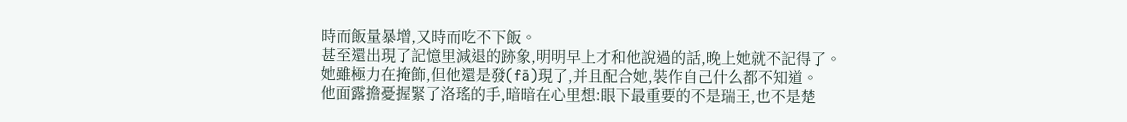時而飯量暴增,又時而吃不下飯。
甚至還出現了記憶里減退的跡象,明明早上才和他說過的話,晚上她就不記得了。
她雖極力在掩飾,但他還是發(fā)現了,并且配合她,裝作自己什么都不知道。
他面露擔憂握緊了洛瑤的手,暗暗在心里想:眼下最重要的不是瑞王,也不是楚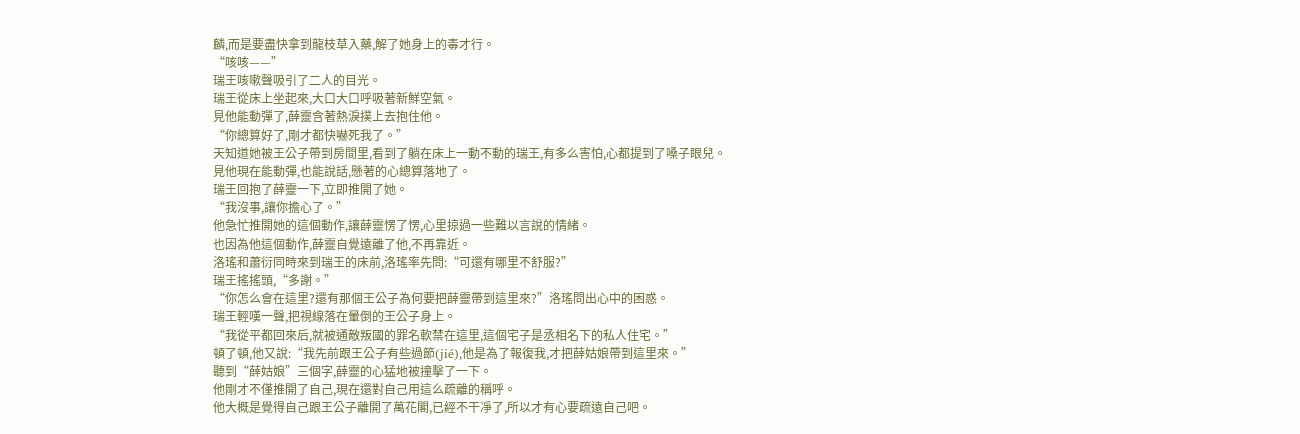麟,而是要盡快拿到龍枝草入藥,解了她身上的毒才行。
“咳咳——”
瑞王咳嗽聲吸引了二人的目光。
瑞王從床上坐起來,大口大口呼吸著新鮮空氣。
見他能動彈了,薛靈含著熱淚撲上去抱住他。
“你總算好了,剛才都快嚇死我了。”
天知道她被王公子帶到房間里,看到了躺在床上一動不動的瑞王,有多么害怕,心都提到了嗓子眼兒。
見他現在能動彈,也能說話,懸著的心總算落地了。
瑞王回抱了薛靈一下,立即推開了她。
“我沒事,讓你擔心了。”
他急忙推開她的這個動作,讓薛靈愣了愣,心里掠過一些難以言說的情緒。
也因為他這個動作,薛靈自覺遠離了他,不再靠近。
洛瑤和蕭衍同時來到瑞王的床前,洛瑤率先問:“可還有哪里不舒服?”
瑞王搖搖頭,“多謝。”
“你怎么會在這里?還有那個王公子為何要把薛靈帶到這里來?”洛瑤問出心中的困惑。
瑞王輕嘆一聲,把視線落在暈倒的王公子身上。
“我從平都回來后,就被通敵叛國的罪名軟禁在這里,這個宅子是丞相名下的私人住宅。”
頓了頓,他又說:“我先前跟王公子有些過節(jié),他是為了報復我,才把薛姑娘帶到這里來。”
聽到“薛姑娘”三個字,薛靈的心猛地被撞擊了一下。
他剛才不僅推開了自己,現在還對自己用這么疏離的稱呼。
他大概是覺得自己跟王公子離開了萬花閣,已經不干凈了,所以才有心要疏遠自己吧。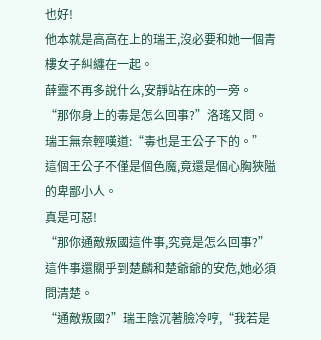也好!
他本就是高高在上的瑞王,沒必要和她一個青樓女子糾纏在一起。
薛靈不再多說什么,安靜站在床的一旁。
“那你身上的毒是怎么回事?”洛瑤又問。
瑞王無奈輕嘆道:“毒也是王公子下的。”
這個王公子不僅是個色魔,竟還是個心胸狹隘的卑鄙小人。
真是可惡!
“那你通敵叛國這件事,究竟是怎么回事?”這件事還關乎到楚麟和楚爺爺的安危,她必須問清楚。
“通敵叛國?”瑞王陰沉著臉冷哼,“我若是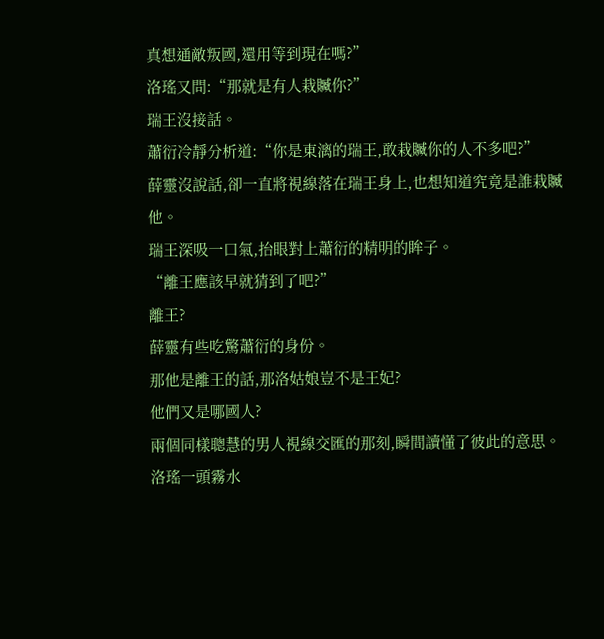真想通敵叛國,還用等到現在嗎?”
洛瑤又問:“那就是有人栽贓你?”
瑞王沒接話。
蕭衍冷靜分析道:“你是東漓的瑞王,敢栽贓你的人不多吧?”
薛靈沒說話,卻一直將視線落在瑞王身上,也想知道究竟是誰栽贓他。
瑞王深吸一口氣,抬眼對上蕭衍的精明的眸子。
“離王應該早就猜到了吧?”
離王?
薛靈有些吃驚蕭衍的身份。
那他是離王的話,那洛姑娘豈不是王妃?
他們又是哪國人?
兩個同樣聰慧的男人視線交匯的那刻,瞬間讀懂了彼此的意思。
洛瑤一頭霧水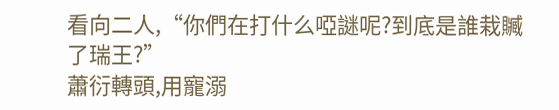看向二人,“你們在打什么啞謎呢?到底是誰栽贓了瑞王?”
蕭衍轉頭,用寵溺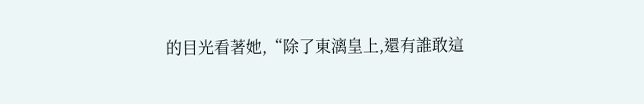的目光看著她,“除了東漓皇上,還有誰敢這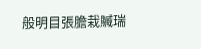般明目張膽栽贓瑞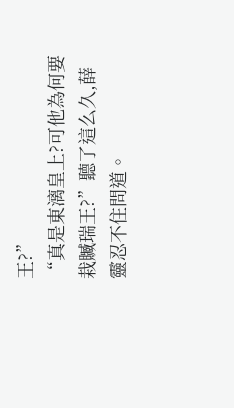王?”
“真是東漓皇上?可他為何要栽贓瑞王?”聽了這么久,薛靈忍不住問道。